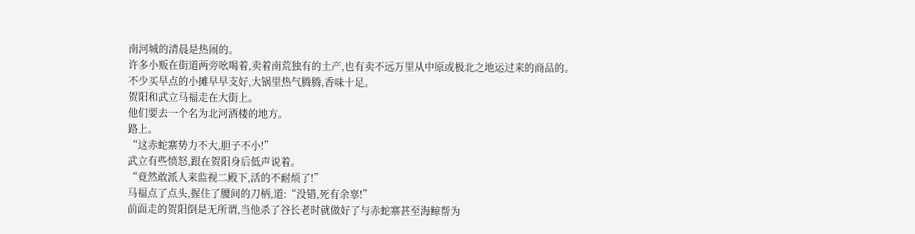南河城的清晨是热闹的。
许多小贩在街道两旁吆喝着,卖着南荒独有的土产,也有卖不远万里从中原或极北之地运过来的商品的。
不少买早点的小摊早早支好,大锅里热气腾腾,香味十足。
贺阳和武立马福走在大街上。
他们要去一个名为北河酒楼的地方。
路上。
“这赤蛇寨势力不大,胆子不小!”
武立有些愤怒,跟在贺阳身后低声说着。
“竟然敢派人来监视二殿下,活的不耐烦了!”
马福点了点头,握住了腰间的刀柄,道:“没错,死有余辜!”
前面走的贺阳倒是无所谓,当他杀了谷长老时就做好了与赤蛇寨甚至海鲸帮为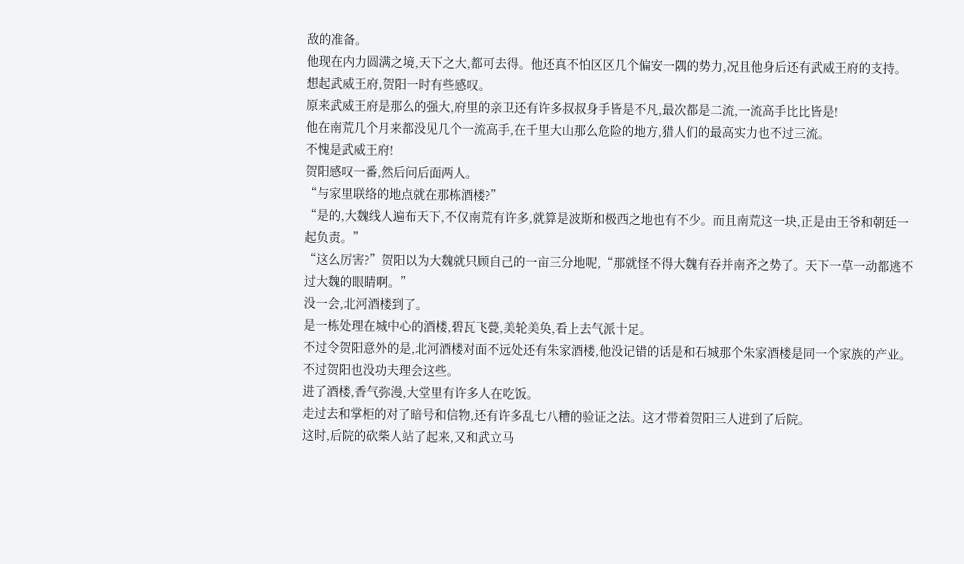敌的准备。
他现在内力圆满之境,天下之大,都可去得。他还真不怕区区几个偏安一隅的势力,况且他身后还有武威王府的支持。
想起武威王府,贺阳一时有些感叹。
原来武威王府是那么的强大,府里的亲卫还有许多叔叔身手皆是不凡,最次都是二流,一流高手比比皆是!
他在南荒几个月来都没见几个一流高手,在千里大山那么危险的地方,猎人们的最高实力也不过三流。
不愧是武威王府!
贺阳感叹一番,然后问后面两人。
“与家里联络的地点就在那栋酒楼?”
“是的,大魏线人遍布天下,不仅南荒有许多,就算是波斯和极西之地也有不少。而且南荒这一块,正是由王爷和朝廷一起负责。”
“这么厉害?”贺阳以为大魏就只顾自己的一亩三分地呢,“那就怪不得大魏有吞并南齐之势了。天下一草一动都逃不过大魏的眼睛啊。”
没一会,北河酒楼到了。
是一栋处理在城中心的酒楼,碧瓦飞甍,美轮美奂,看上去气派十足。
不过令贺阳意外的是,北河酒楼对面不远处还有朱家酒楼,他没记错的话是和石城那个朱家酒楼是同一个家族的产业。
不过贺阳也没功夫理会这些。
进了酒楼,香气弥漫,大堂里有许多人在吃饭。
走过去和掌柜的对了暗号和信物,还有许多乱七八糟的验证之法。这才带着贺阳三人进到了后院。
这时,后院的砍柴人站了起来,又和武立马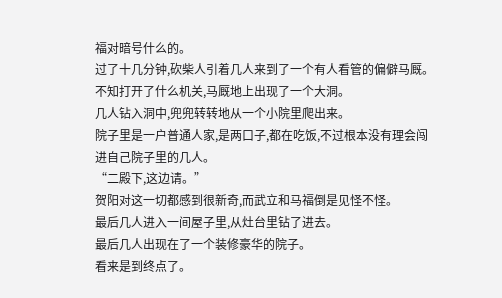福对暗号什么的。
过了十几分钟,砍柴人引着几人来到了一个有人看管的偏僻马厩。不知打开了什么机关,马厩地上出现了一个大洞。
几人钻入洞中,兜兜转转地从一个小院里爬出来。
院子里是一户普通人家,是两口子,都在吃饭,不过根本没有理会闯进自己院子里的几人。
“二殿下,这边请。”
贺阳对这一切都感到很新奇,而武立和马福倒是见怪不怪。
最后几人进入一间屋子里,从灶台里钻了进去。
最后几人出现在了一个装修豪华的院子。
看来是到终点了。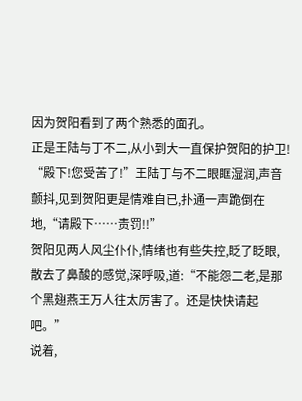因为贺阳看到了两个熟悉的面孔。
正是王陆与丁不二,从小到大一直保护贺阳的护卫!
“殿下!您受苦了!”王陆丁与不二眼眶湿润,声音颤抖,见到贺阳更是情难自已,扑通一声跪倒在地,“请殿下……责罚!!”
贺阳见两人风尘仆仆,情绪也有些失控,眨了眨眼,散去了鼻酸的感觉,深呼吸,道:“不能怨二老,是那个黑翅燕王万人往太厉害了。还是快快请起吧。”
说着,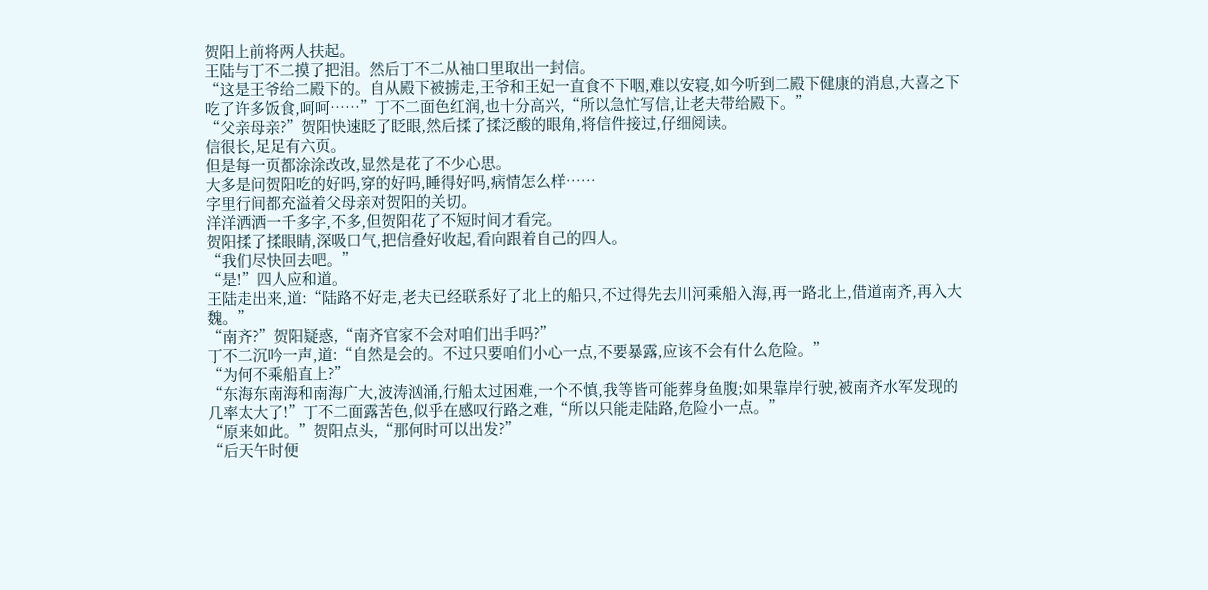贺阳上前将两人扶起。
王陆与丁不二摸了把泪。然后丁不二从袖口里取出一封信。
“这是王爷给二殿下的。自从殿下被掳走,王爷和王妃一直食不下咽,难以安寝,如今听到二殿下健康的消息,大喜之下吃了许多饭食,呵呵……”丁不二面色红润,也十分高兴,“所以急忙写信,让老夫带给殿下。”
“父亲母亲?”贺阳快速眨了眨眼,然后揉了揉泛酸的眼角,将信件接过,仔细阅读。
信很长,足足有六页。
但是每一页都涂涂改改,显然是花了不少心思。
大多是问贺阳吃的好吗,穿的好吗,睡得好吗,病情怎么样……
字里行间都充溢着父母亲对贺阳的关切。
洋洋洒洒一千多字,不多,但贺阳花了不短时间才看完。
贺阳揉了揉眼睛,深吸口气,把信叠好收起,看向跟着自己的四人。
“我们尽快回去吧。”
“是!”四人应和道。
王陆走出来,道:“陆路不好走,老夫已经联系好了北上的船只,不过得先去川河乘船入海,再一路北上,借道南齐,再入大魏。”
“南齐?”贺阳疑惑,“南齐官家不会对咱们出手吗?”
丁不二沉吟一声,道:“自然是会的。不过只要咱们小心一点,不要暴露,应该不会有什么危险。”
“为何不乘船直上?”
“东海东南海和南海广大,波涛汹涌,行船太过困难,一个不慎,我等皆可能葬身鱼腹;如果靠岸行驶,被南齐水军发现的几率太大了!”丁不二面露苦色,似乎在感叹行路之难,“所以只能走陆路,危险小一点。”
“原来如此。”贺阳点头,“那何时可以出发?”
“后天午时便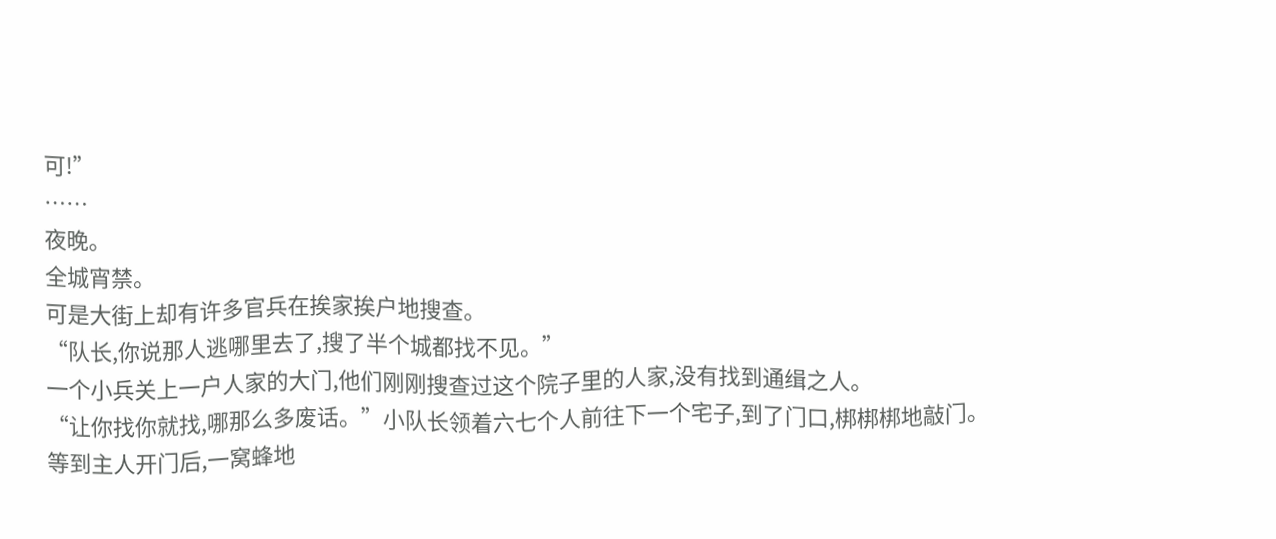可!”
……
夜晚。
全城宵禁。
可是大街上却有许多官兵在挨家挨户地搜查。
“队长,你说那人逃哪里去了,搜了半个城都找不见。”
一个小兵关上一户人家的大门,他们刚刚搜查过这个院子里的人家,没有找到通缉之人。
“让你找你就找,哪那么多废话。”小队长领着六七个人前往下一个宅子,到了门口,梆梆梆地敲门。
等到主人开门后,一窝蜂地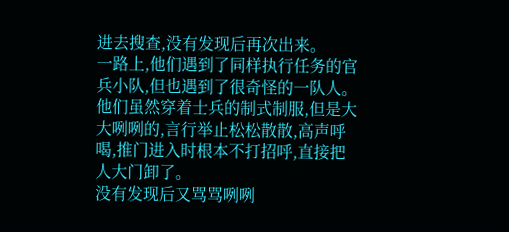进去搜查,没有发现后再次出来。
一路上,他们遇到了同样执行任务的官兵小队,但也遇到了很奇怪的一队人。
他们虽然穿着士兵的制式制服,但是大大咧咧的,言行举止松松散散,高声呼喝,推门进入时根本不打招呼,直接把人大门卸了。
没有发现后又骂骂咧咧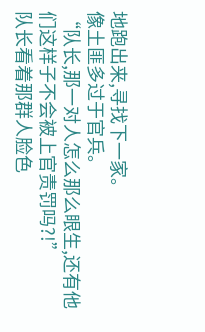地跑出来,寻找下一家。
像土匪多过于官兵。
“队长,那一对人怎么那么眼生,还有他们这样子不会被上官责罚吗?!”
队长看着那群人脸色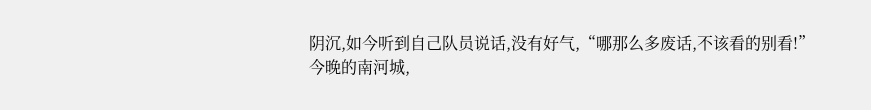阴沉,如今听到自己队员说话,没有好气,“哪那么多废话,不该看的别看!”
今晚的南河城,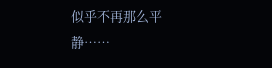似乎不再那么平静……